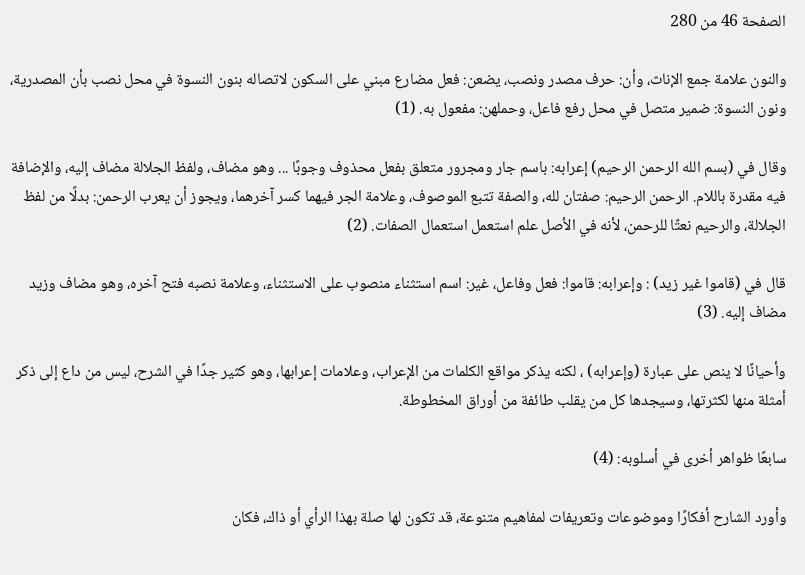الصفحة 46 من 280

والنون علامة جمع الإناث، وأن: حرف مصدر ونصب، يضعن: فعل مضارع مبني على السكون لاتصاله بنون النسوة في محل نصب بأن المصدرية، ونون النسوة: ضمير متصل في محل رفع فاعل، وحملهن: مفعول به. (1)

وقال في (بسم الله الرحمن الرحيم) إعرابه: باسم جار ومجرور متعلق بفعل محذوف وجوبًا ... وهو مضاف، ولفظ الجلالة مضاف إليه، والإضافة فيه مقدرة باللام. الرحمن الرحيم: صفتان لله، والصفة تتبع الموصوف، وعلامة الجر فيهما كسر آخرهما، ويجوز أن يعرب الرحمن: بدلًا من لفظ الجلالة، والرحيم نعتًا للرحمن، لأنه في الأصل علم استعمل استعمال الصفات. (2)

قال في (قاموا غير زيد) : وإعرابه: قاموا: فعل وفاعل، غير: اسم استثناء منصوب على الاستثناء، وعلامة نصبه فتح آخره، وهو مضاف وزيد مضاف إليه. (3)

وأحيانًا لا ينص على عبارة (وإعرابه) ، لكنه يذكر مواقع الكلمات من الإعراب، وعلامات إعرابها، وهو كثير جدًا في الشرح، ليس من داع إلى ذكر أمثلة منها لكثرتها، وسيجدها كل من يقلب طائفة من أوراق المخطوطة.

سابعًا ظواهر أخرى في أسلوبه: (4)

وأورد الشارح أفكارًا وموضوعات وتعريفات لمفاهيم متنوعة، قد تكون لها صلة بهذا الرأي أو ذاك، فكان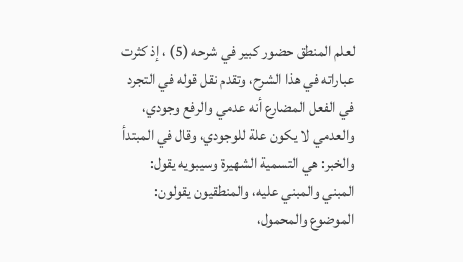لعلم المنطق حضور كبير في شرحه (5) ، إذ كثرت عباراته في هذا الشرح، وتقدم نقل قوله في التجرد في الفعل المضارع أنه عدمي والرفع وجودي، والعدمي لا يكون علة للوجودي، وقال في المبتدأ والخبر: هي التسمية الشهيرة وسيبويه يقول: المبني والمبني عليه، والمنطقيون يقولون: الموضوع والمحمول،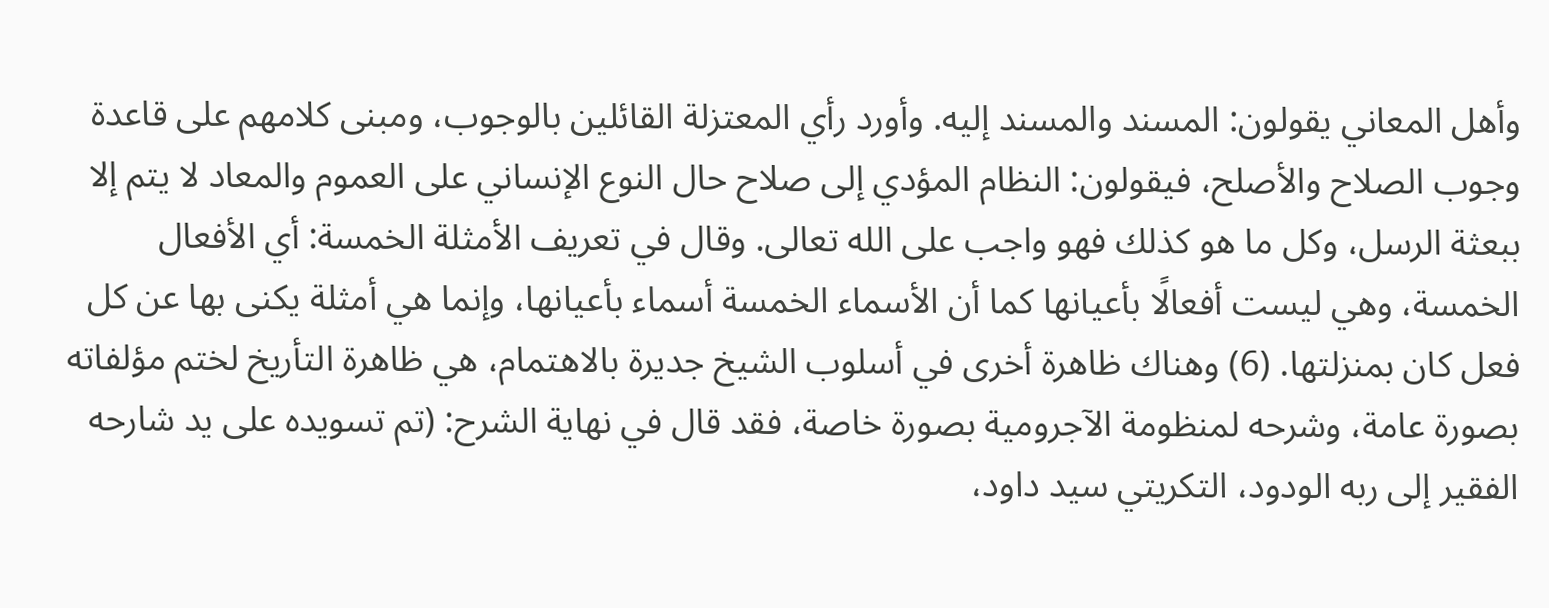وأهل المعاني يقولون: المسند والمسند إليه. وأورد رأي المعتزلة القائلين بالوجوب، ومبنى كلامهم على قاعدة وجوب الصلاح والأصلح، فيقولون: النظام المؤدي إلى صلاح حال النوع الإنساني على العموم والمعاد لا يتم إلا ببعثة الرسل، وكل ما هو كذلك فهو واجب على الله تعالى. وقال في تعريف الأمثلة الخمسة: أي الأفعال الخمسة، وهي ليست أفعالًا بأعيانها كما أن الأسماء الخمسة أسماء بأعيانها، وإنما هي أمثلة يكنى بها عن كل فعل كان بمنزلتها. (6) وهناك ظاهرة أخرى في أسلوب الشيخ جديرة بالاهتمام، هي ظاهرة التأريخ لختم مؤلفاته بصورة عامة، وشرحه لمنظومة الآجرومية بصورة خاصة، فقد قال في نهاية الشرح: (تم تسويده على يد شارحه الفقير إلى ربه الودود، التكريتي سيد داود،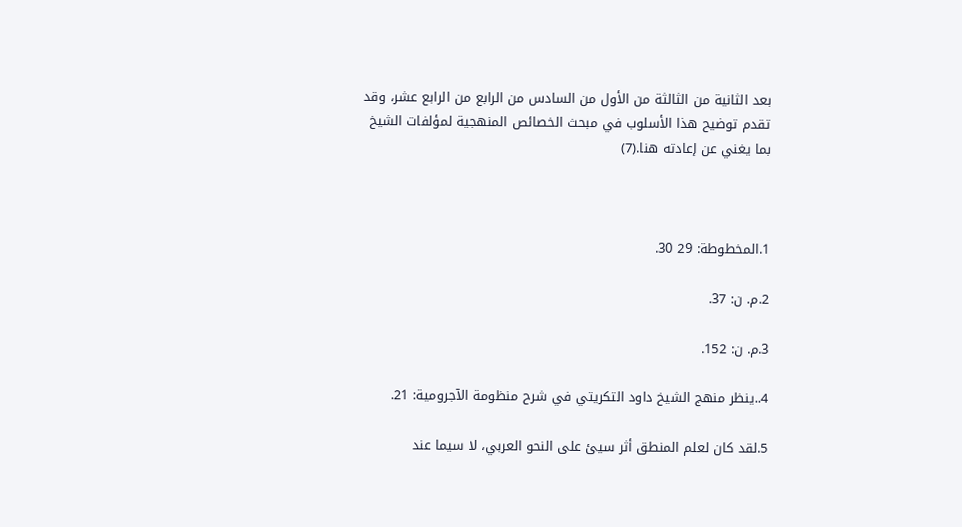بعد الثانية من الثالثة من الأول من السادس من الرابع من الرابع عشر، وقد تقدم توضيح هذا الأسلوب في مبحث الخصائص المنهجية لمؤلفات الشيخ بما يغني عن إعادته هنا.(7)



1.المخطوطة: 29 30.

2.م. ن: 37.

3.م. ن: 152.

4..ينظر منهج الشيخ داود التكريتي في شرح منظومة الآجرومية: 21.

5.لقد كان لعلم المنطق أثر سيئ على النحو العربي، لا سيما عند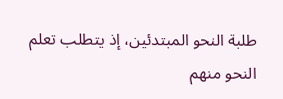طلبة النحو المبتدئين، إذ يتطلب تعلم النحو منهم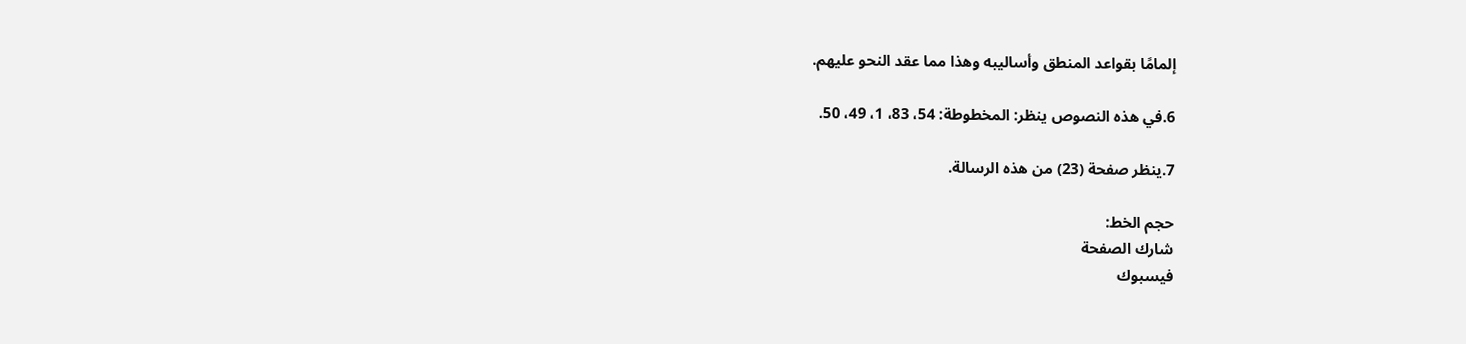إلمامًا بقواعد المنطق وأساليبه وهذا مما عقد النحو عليهم.

6.في هذه النصوص ينظر: المخطوطة: 54، 83، 1، 49، 50.

7.ينظر صفحة (23) من هذه الرسالة.

حجم الخط:
شارك الصفحة
فيسبوك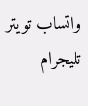واتساب تويتر تليجرام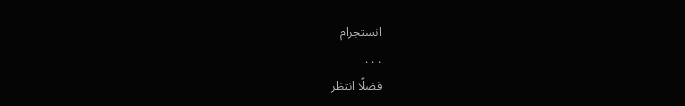انستجرام
. . .
فضلًا انتظر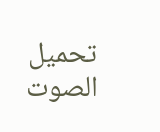تحميل الصوت